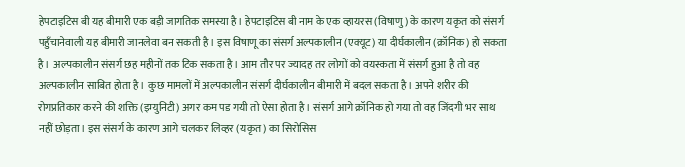हेपटाइटिस बी यह बीमारी एक बड़ी जागतिक समस्या है। हेपटाइटिस बी नाम के एक व्हायरस (विषाणु) के कारण यकृत को संसर्ग पहुँचानेवाली यह बीमारी जानलेवा बन सकती है। इस विषाणू का संसर्ग अल्पकालीन (एक्यूट) या दीर्घकालीन (क्रॉनिक) हो सकता है। अल्पकालीन संसर्ग छह महीनों तक टिक सकता है। आम तौर पर ज्यादह तर लोगों को वयस्कता में संसर्ग हुआ है तो वह अल्पकालीन साबित होता है। कुछ मामलों में अल्पकालीन संसर्ग दीर्घकालीन बीमारी में बदल सकता है। अपने शरीर की रोगप्रतिकार करने की शक्ति (इम्युनिटी) अगर कम पड गयी तो ऐसा होता है। संसर्ग आगे क्रॉनिक हो गया तो वह जिंदगी भर साथ नहीं छोड़ता। इस संसर्ग के कारण आगे चलकर लिव्हर (यकृत) का सिरोसिस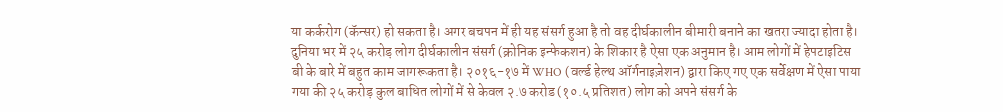या कर्करोग (कॅन्सर) हो सकता है। अगर बचपन में ही यह संसर्ग हुआ है तो वह दीर्घकालीन बीमारी बनाने का खतरा ज्यादा होता है।
दुनिया भर में २५ करोड़ लोग दीर्घकालीन संसर्ग (क्रोनिक इन्फेकशन) के शिकार है ऐसा एक अनुमान है। आम लोगों में हेपटाइटिस बी के बारे में बहुत काम जागरूकता है। २०१६-१७ में WHO (वर्ल्ड हेल्थ ऑर्गनाइज़ेशन) द्वारा किए गए एक सर्वेक्षण में ऐसा पाया गया की २५ करोड़ कुल बाधित लोगों में से केवल २.७ करोड (१०.५ प्रतिशत) लोग को अपने संसर्ग के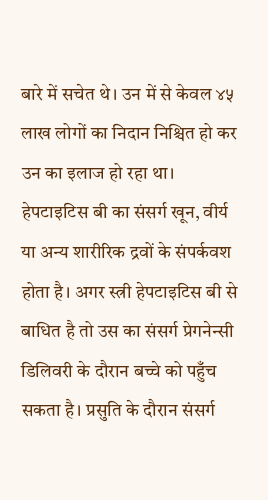बारे में सचेत थे। उन में से केवल ४५ लाख लोगों का निदान निश्चित हो कर उन का इलाज हो रहा था।
हेपटाइटिस बी का संसर्ग खून, वीर्य या अन्य शारीरिक द्रवों के संपर्कवश होता है। अगर स्त्री हेपटाइटिस बी से बाधित है तो उस का संसर्ग प्रेगनेन्सी डिलिवरी के दौरान बच्चे को पहुँच सकता है। प्रसुति के दौरान संसर्ग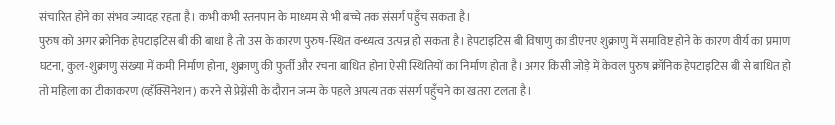संचारित होने का संभव ज्यादह रहता है। कभी कभी स्तनपान के माध्यम से भी बच्चे तक संसर्ग पहुँच सकता है।
पुरुष को अगर क्रोनिक हेपटाइटिस बी की बाधा है तो उस के कारण पुरुष-स्थित वन्ध्यत्व उत्पन्न हो सकता है। हेपटाइटिस बी विषाणु का डीएनए शुक्राणु में समाविष्ट होने के कारण वीर्य का प्रमाण घटना, कुल-शुक्राणु संख्या में कमी निर्माण होना, शुक्राणु की फुर्ती और रचना बाधित होना ऐसी स्थितियों का निर्माण होता है। अगर किसी जोड़े में केवल पुरुष क्रॉनिक हेपटाइटिस बी से बाधित हो तो महिला का टीकाकरण (व्हॅक्सिनेशन) करने से प्रेग्नेंसी के दौरान जन्म के पहले अपत्य तक संसर्ग पहुँचने का खतरा टलता है।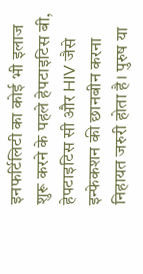इनफर्टिलिटी का कोई भी इलाज शुरू करने के पहले हेपटाइटिस बी, हेपटाइटिस सी और HIV जैसे इन्फेकशन की छानबीन करना निहायत जरुरी होता है। पुरुष या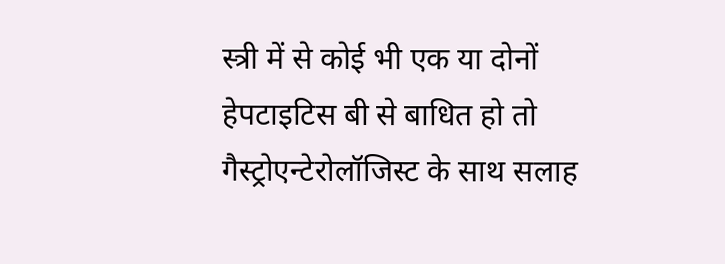स्त्री में से कोई भी एक या दोनों हेपटाइटिस बी से बाधित हो तो गैस्ट्रोएन्टेरोलॉजिस्ट के साथ सलाह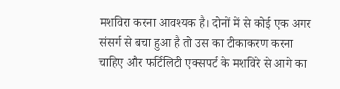मशविरा करना आवश्यक है। दोनों में से कोई एक अगर संसर्ग से बचा हुआ है तो उस का टीकाकरण करना चाहिए और फर्टिलिटी एक्सपर्ट के मशविरे से आगे का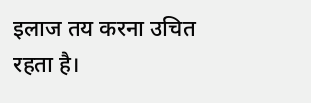इलाज तय करना उचित रहता है।